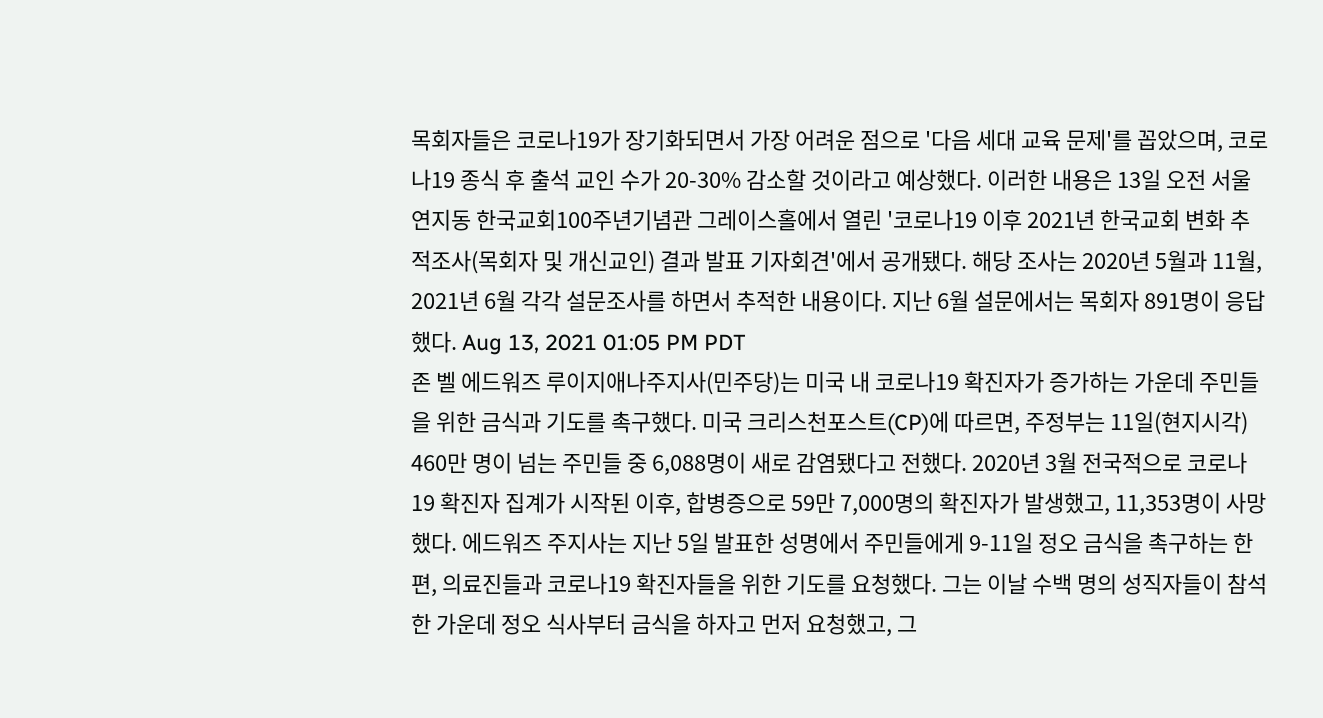목회자들은 코로나19가 장기화되면서 가장 어려운 점으로 '다음 세대 교육 문제'를 꼽았으며, 코로나19 종식 후 출석 교인 수가 20-30% 감소할 것이라고 예상했다. 이러한 내용은 13일 오전 서울 연지동 한국교회100주년기념관 그레이스홀에서 열린 '코로나19 이후 2021년 한국교회 변화 추적조사(목회자 및 개신교인) 결과 발표 기자회견'에서 공개됐다. 해당 조사는 2020년 5월과 11월, 2021년 6월 각각 설문조사를 하면서 추적한 내용이다. 지난 6월 설문에서는 목회자 891명이 응답했다. Aug 13, 2021 01:05 PM PDT
존 벨 에드워즈 루이지애나주지사(민주당)는 미국 내 코로나19 확진자가 증가하는 가운데 주민들을 위한 금식과 기도를 촉구했다. 미국 크리스천포스트(CP)에 따르면, 주정부는 11일(현지시각) 460만 명이 넘는 주민들 중 6,088명이 새로 감염됐다고 전했다. 2020년 3월 전국적으로 코로나19 확진자 집계가 시작된 이후, 합병증으로 59만 7,000명의 확진자가 발생했고, 11,353명이 사망했다. 에드워즈 주지사는 지난 5일 발표한 성명에서 주민들에게 9-11일 정오 금식을 촉구하는 한편, 의료진들과 코로나19 확진자들을 위한 기도를 요청했다. 그는 이날 수백 명의 성직자들이 참석한 가운데 정오 식사부터 금식을 하자고 먼저 요청했고, 그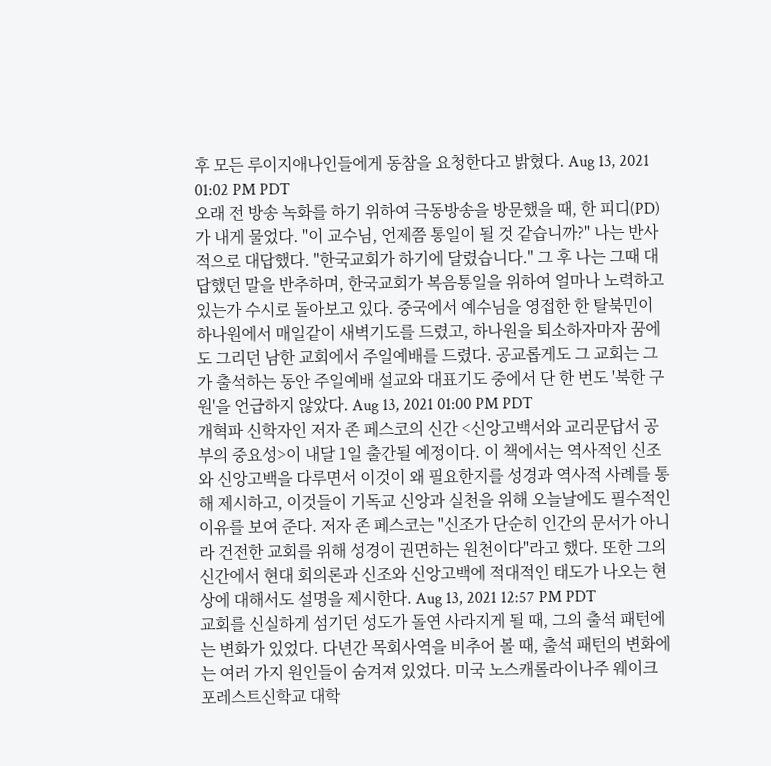후 모든 루이지애나인들에게 동참을 요청한다고 밝혔다. Aug 13, 2021 01:02 PM PDT
오래 전 방송 녹화를 하기 위하여 극동방송을 방문했을 때, 한 피디(PD)가 내게 물었다. "이 교수님, 언제쯤 통일이 될 것 같습니까?" 나는 반사적으로 대답했다. "한국교회가 하기에 달렸습니다." 그 후 나는 그때 대답했던 말을 반추하며, 한국교회가 복음통일을 위하여 얼마나 노력하고 있는가 수시로 돌아보고 있다. 중국에서 예수님을 영접한 한 탈북민이 하나원에서 매일같이 새벽기도를 드렸고, 하나원을 퇴소하자마자 꿈에도 그리던 남한 교회에서 주일예배를 드렸다. 공교롭게도 그 교회는 그가 출석하는 동안 주일예배 설교와 대표기도 중에서 단 한 번도 '북한 구원'을 언급하지 않았다. Aug 13, 2021 01:00 PM PDT
개혁파 신학자인 저자 존 페스코의 신간 <신앙고백서와 교리문답서 공부의 중요성>이 내달 1일 출간될 예정이다. 이 책에서는 역사적인 신조와 신앙고백을 다루면서 이것이 왜 필요한지를 성경과 역사적 사례를 통해 제시하고, 이것들이 기독교 신앙과 실천을 위해 오늘날에도 필수적인 이유를 보여 준다. 저자 존 페스코는 "신조가 단순히 인간의 문서가 아니라 건전한 교회를 위해 성경이 권면하는 원천이다"라고 했다. 또한 그의 신간에서 현대 회의론과 신조와 신앙고백에 적대적인 태도가 나오는 현상에 대해서도 설명을 제시한다. Aug 13, 2021 12:57 PM PDT
교회를 신실하게 섬기던 성도가 돌연 사라지게 될 때, 그의 출석 패턴에는 변화가 있었다. 다년간 목회사역을 비추어 볼 때, 출석 패턴의 변화에는 여러 가지 원인들이 숨겨져 있었다. 미국 노스캐롤라이나주 웨이크 포레스트신학교 대학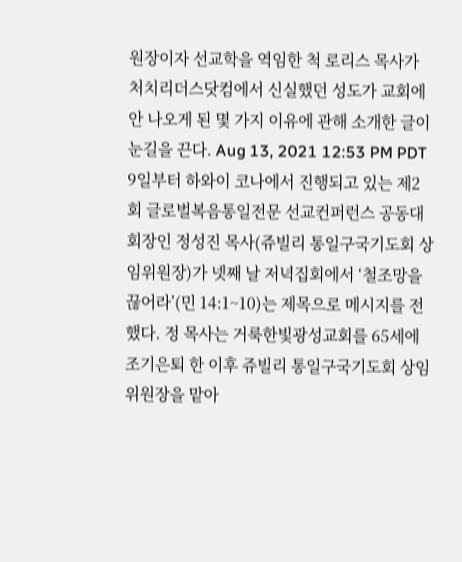원장이자 선교학을 역임한 척 로리스 목사가 처치리더스닷컴에서 신실했던 성도가 교회에 안 나오게 된 몇 가지 이유에 관해 소개한 글이 눈길을 끈다. Aug 13, 2021 12:53 PM PDT
9일부터 하와이 코나에서 진행되고 있는 제2회 글로벌복음통일전문 선교컨퍼런스 공동대회장인 정성진 목사(쥬빌리 통일구국기도회 상임위원장)가 넷째 날 저녁집회에서 ‘철조망을 끊어라’(민 14:1~10)는 제목으로 메시지를 전했다. 정 목사는 거룩한빛광성교회를 65세에 조기은퇴 한 이후 쥬빌리 통일구국기도회 상임위원장을 맡아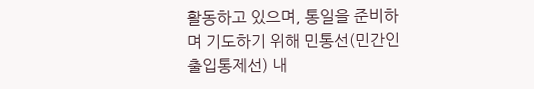활동하고 있으며, 통일을 준비하며 기도하기 위해 민통선(민간인 출입통제선) 내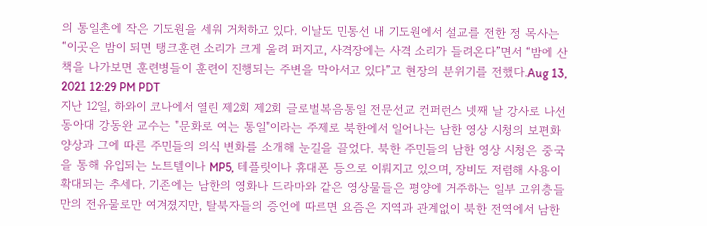의 통일촌에 작은 기도원을 세워 거처하고 있다. 이날도 민통선 내 기도원에서 설교를 전한 정 목사는 “이곳은 밤이 되면 탱크훈련 소리가 크게 울려 퍼지고, 사격장에는 사격 소리가 들려온다”면서 “밤에 산책을 나가보면 훈련병들이 훈련이 진행되는 주변을 막아서고 있다”고 현장의 분위기를 전했다.Aug 13, 2021 12:29 PM PDT
지난 12일, 하와이 코나에서 열린 제2회 제2회 글로벌복음통일 전문선교 컨퍼런스 넷째 날 강사로 나선 동아대 강동완 교수는 "문화로 여는 통일"이라는 주제로 북한에서 일어나는 남한 영상 시청의 보편화 양상과 그에 따른 주민들의 의식 변화를 소개해 눈길을 끌었다. 북한 주민들의 남한 영상 시청은 중국을 통해 유입되는 노트텔이나 MP5, 테플릿이나 휴대폰 등으로 이뤄지고 있으며, 장비도 저렴해 사용이 확대되는 추세다. 기존에는 남한의 영화나 드라마와 같은 영상물들은 평양에 거주하는 일부 고위층들만의 전유물로만 여겨졌지만, 탈북자들의 증언에 따르면 요즘은 지역과 관계없이 북한 전역에서 남한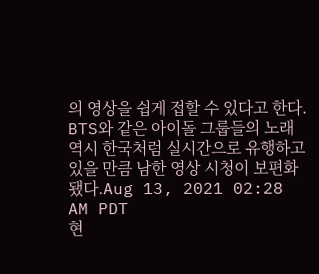의 영상을 쉽게 접할 수 있다고 한다. BTS와 같은 아이돌 그룹들의 노래 역시 한국처럼 실시간으로 유행하고 있을 만큼 남한 영상 시청이 보편화 됐다.Aug 13, 2021 02:28 AM PDT
현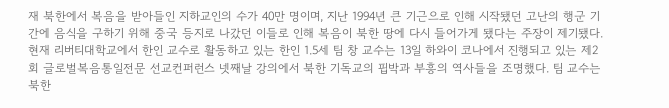재 북한에서 복음을 받아들인 지하교인의 수가 40만 명이며, 지난 1994년 큰 기근으로 인해 시작됐던 고난의 행군 기간에 음식을 구하기 위해 중국 등지로 나갔던 이들로 인해 복음이 북한 땅에 다시 들어가게 됐다는 주장이 제기됐다. 현재 리버티대학교에서 한인 교수로 활동하고 있는 한인 1.5세 팀 창 교수는 13일 하와이 코나에서 진행되고 있는 제2회 글로벌복음통일전문 선교컨퍼런스 넷째날 강의에서 북한 기독교의 핍박과 부흥의 역사들을 조명했다. 팀 교수는 북한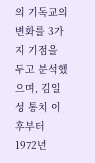의 기독교의 변화를 3가지 기점을 두고 분석했으며, 김일성 통치 이후부터 1972년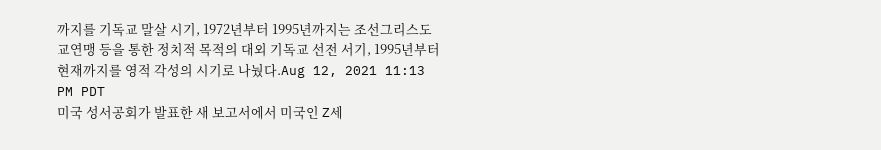까지를 기독교 말살 시기, 1972년부터 1995년까지는 조선그리스도교연맹 등을 통한 정치적 목적의 대외 기독교 선전 서기, 1995년부터 현재까지를 영적 각성의 시기로 나눴다.Aug 12, 2021 11:13 PM PDT
미국 성서공회가 발표한 새 보고서에서 미국인 Z세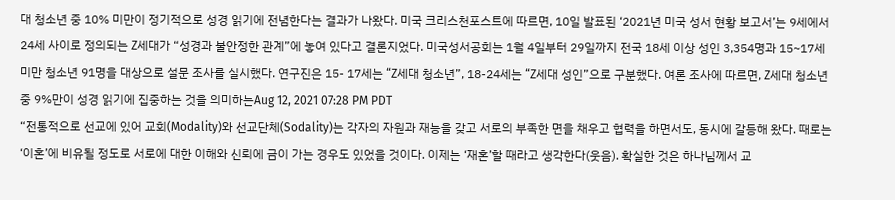대 청소년 중 10% 미만이 정기적으로 성경 읽기에 전념한다는 결과가 나왔다. 미국 크리스천포스트에 따르면, 10일 발표된 ‘2021년 미국 성서 현황 보고서’는 9세에서 24세 사이로 정의되는 Z세대가 “성경과 불안정한 관계”에 놓여 있다고 결론지었다. 미국성서공회는 1월 4일부터 29일까지 전국 18세 이상 성인 3,354명과 15~17세 미만 청소년 91명을 대상으로 설문 조사를 실시했다. 연구진은 15- 17세는 “Z세대 청소년”, 18-24세는 “Z세대 성인”으로 구분했다. 여론 조사에 따르면, Z세대 청소년 중 9%만이 성경 읽기에 집중하는 것을 의미하는Aug 12, 2021 07:28 PM PDT
“전통적으로 선교에 있어 교회(Modality)와 선교단체(Sodality)는 각자의 자원과 재능을 갖고 서로의 부족한 면을 채우고 협력을 하면서도, 동시에 갈등해 왔다. 때로는 ‘이혼’에 비유될 정도로 서로에 대한 이해와 신뢰에 금이 가는 경우도 있었을 것이다. 이제는 ‘재혼’할 때라고 생각한다(웃음). 확실한 것은 하나님께서 교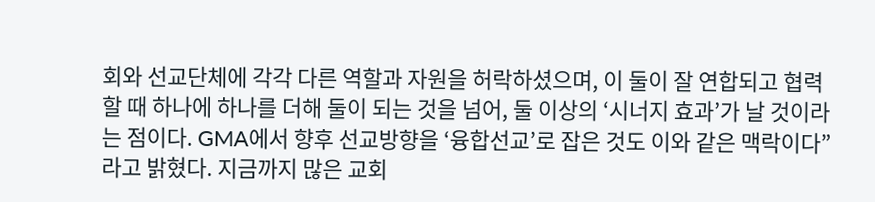회와 선교단체에 각각 다른 역할과 자원을 허락하셨으며, 이 둘이 잘 연합되고 협력할 때 하나에 하나를 더해 둘이 되는 것을 넘어, 둘 이상의 ‘시너지 효과’가 날 것이라는 점이다. GMA에서 향후 선교방향을 ‘융합선교’로 잡은 것도 이와 같은 맥락이다”라고 밝혔다. 지금까지 많은 교회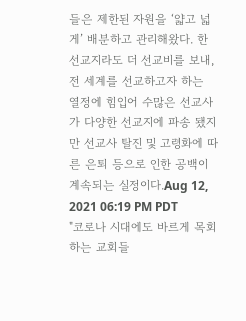들은 제한된 자원을 ‘얇고 넓게’ 배분하고 관리해왔다. 한 선교지라도 더 선교비를 보내, 전 세계를 선교하고자 하는 열정에 힘입어 수많은 선교사가 다양한 선교지에 파송 됐지만 선교사 탈진 및 고령화에 따른 은퇴 등으로 인한 공백이 계속되는 실정이다.Aug 12, 2021 06:19 PM PDT
"코로나 시대에도 바르게 목회하는 교회들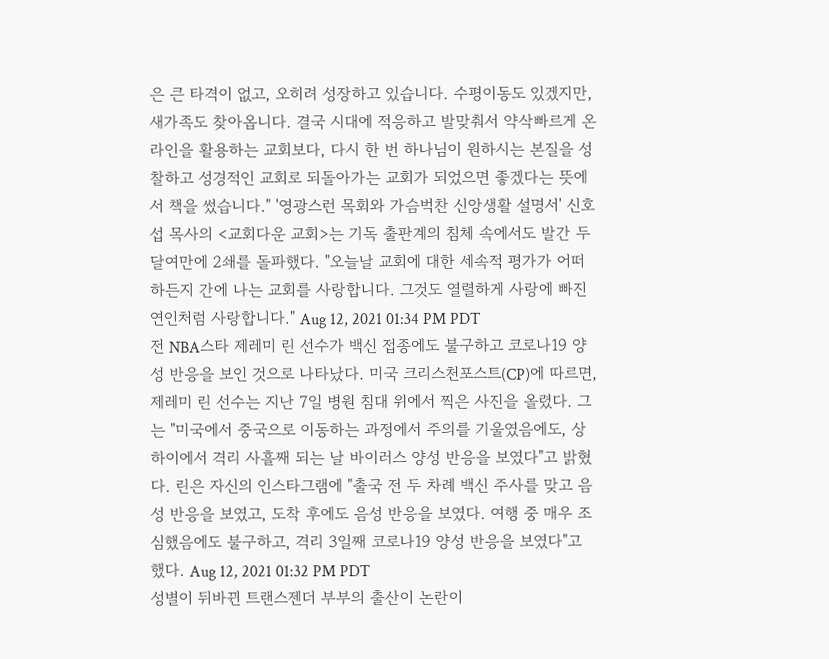은 큰 타격이 없고, 오히려 성장하고 있습니다. 수평이동도 있겠지만, 새가족도 찾아옵니다. 결국 시대에 적응하고 발맞춰서 약삭빠르게 온라인을 활용하는 교회보다, 다시 한 번 하나님이 원하시는 본질을 성찰하고 성경적인 교회로 되돌아가는 교회가 되었으면 좋겠다는 뜻에서 책을 썼습니다." '영광스런 목회와 가슴벅찬 신앙생활 설명서' 신호섭 목사의 <교회다운 교회>는 기독 출판계의 침체 속에서도 발간 두 달여만에 2쇄를 돌파했다. "오늘날 교회에 대한 세속적 평가가 어떠하든지 간에 나는 교회를 사랑합니다. 그것도 열렬하게 사랑에 빠진 연인처럼 사랑합니다." Aug 12, 2021 01:34 PM PDT
전 NBA스타 제레미 린 선수가 백신 접종에도 불구하고 코로나19 양성 반응을 보인 것으로 나타났다. 미국 크리스천포스트(CP)에 따르면, 제레미 린 선수는 지난 7일 병원 침대 위에서 찍은 사진을 올렸다. 그는 "미국에서 중국으로 이동하는 과정에서 주의를 기울였음에도, 상하이에서 격리 사흘째 되는 날 바이러스 양성 반응을 보였다"고 밝혔다. 린은 자신의 인스타그램에 "출국 전 두 차례 백신 주사를 맞고 음성 반응을 보였고, 도착 후에도 음성 반응을 보였다. 여행 중 매우 조심했음에도 불구하고, 격리 3일째 코로나19 양성 반응을 보였다"고 했다. Aug 12, 2021 01:32 PM PDT
성별이 뒤바뀐 트랜스젠더 부부의 출산이 논란이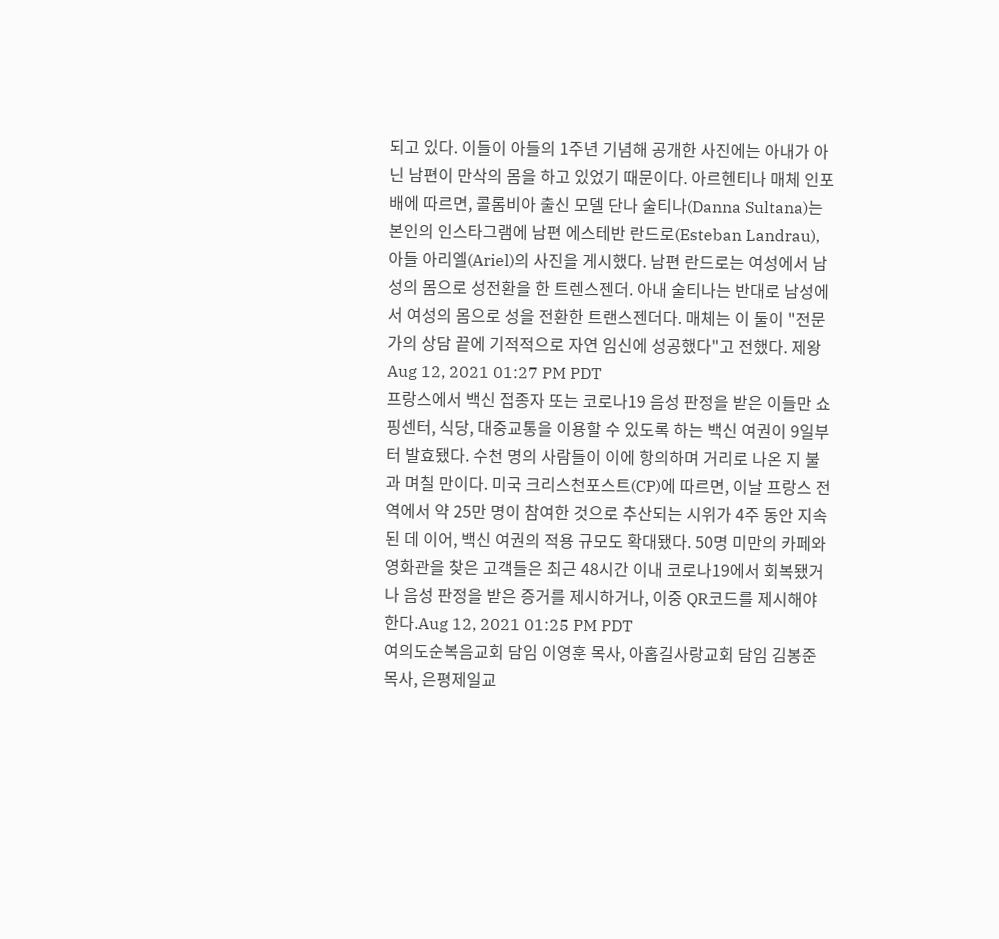되고 있다. 이들이 아들의 1주년 기념해 공개한 사진에는 아내가 아닌 남편이 만삭의 몸을 하고 있었기 때문이다. 아르헨티나 매체 인포배에 따르면, 콜롬비아 출신 모델 단나 술티나(Danna Sultana)는 본인의 인스타그램에 남편 에스테반 란드로(Esteban Landrau), 아들 아리엘(Ariel)의 사진을 게시했다. 남편 란드로는 여성에서 남성의 몸으로 성전환을 한 트렌스젠더. 아내 술티나는 반대로 남성에서 여성의 몸으로 성을 전환한 트랜스젠더다. 매체는 이 둘이 "전문가의 상담 끝에 기적적으로 자연 임신에 성공했다"고 전했다. 제왕Aug 12, 2021 01:27 PM PDT
프랑스에서 백신 접종자 또는 코로나19 음성 판정을 받은 이들만 쇼핑센터, 식당, 대중교통을 이용할 수 있도록 하는 백신 여권이 9일부터 발효됐다. 수천 명의 사람들이 이에 항의하며 거리로 나온 지 불과 며칠 만이다. 미국 크리스천포스트(CP)에 따르면, 이날 프랑스 전역에서 약 25만 명이 참여한 것으로 추산되는 시위가 4주 동안 지속된 데 이어, 백신 여권의 적용 규모도 확대됐다. 50명 미만의 카페와 영화관을 찾은 고객들은 최근 48시간 이내 코로나19에서 회복됐거나 음성 판정을 받은 증거를 제시하거나, 이중 QR코드를 제시해야 한다.Aug 12, 2021 01:25 PM PDT
여의도순복음교회 담임 이영훈 목사, 아홉길사랑교회 담임 김봉준 목사, 은평제일교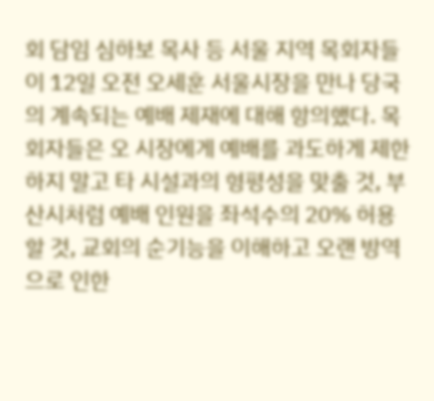회 담임 심하보 목사 등 서울 지역 목회자들이 12일 오전 오세훈 서울시장을 만나 당국의 계속되는 예배 제재에 대해 항의했다. 목회자들은 오 시장에게 예배를 과도하게 제한하지 말고 타 시설과의 형평성을 맞출 것, 부산시처럼 예배 인원을 좌석수의 20% 허용할 것, 교회의 순기능을 이해하고 오랜 방역으로 인한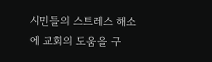시민들의 스트레스 해소에 교회의 도움을 구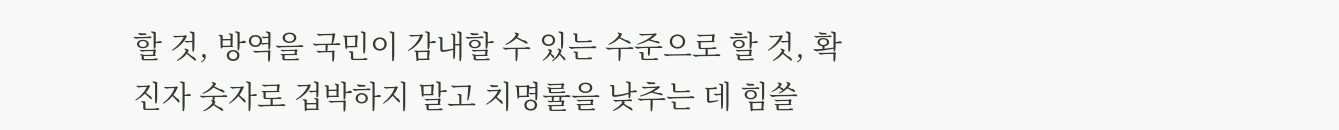할 것, 방역을 국민이 감내할 수 있는 수준으로 할 것, 확진자 숫자로 겁박하지 말고 치명률을 낮추는 데 힘쓸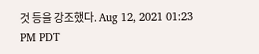것 등을 강조했다. Aug 12, 2021 01:23 PM PDT